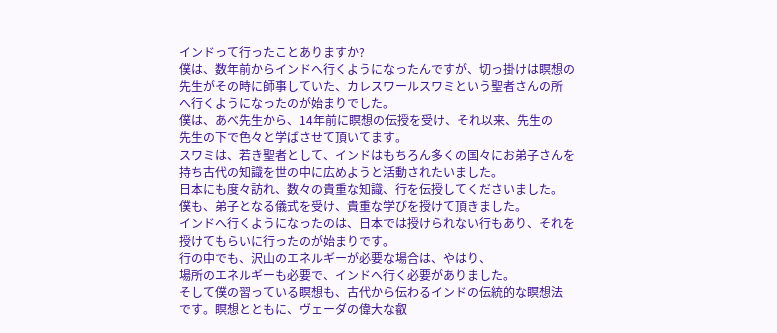インドって行ったことありますか?
僕は、数年前からインドへ行くようになったんですが、切っ掛けは瞑想の
先生がその時に師事していた、カレスワールスワミという聖者さんの所
へ行くようになったのが始まりでした。
僕は、あべ先生から、14年前に瞑想の伝授を受け、それ以来、先生の
先生の下で色々と学ばさせて頂いてます。
スワミは、若き聖者として、インドはもちろん多くの国々にお弟子さんを
持ち古代の知識を世の中に広めようと活動されたいました。
日本にも度々訪れ、数々の貴重な知識、行を伝授してくださいました。
僕も、弟子となる儀式を受け、貴重な学びを授けて頂きました。
インドへ行くようになったのは、日本では授けられない行もあり、それを
授けてもらいに行ったのが始まりです。
行の中でも、沢山のエネルギーが必要な場合は、やはり、
場所のエネルギーも必要で、インドへ行く必要がありました。
そして僕の習っている瞑想も、古代から伝わるインドの伝統的な瞑想法
です。瞑想とともに、ヴェーダの偉大な叡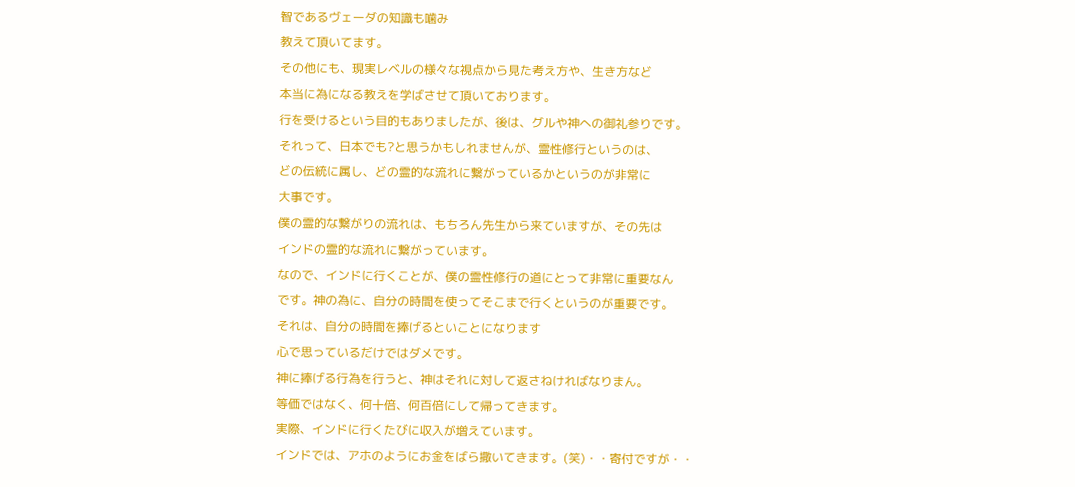智であるヴェーダの知識も噛み
教えて頂いてます。
その他にも、現実レベルの様々な視点から見た考え方や、生き方など
本当に為になる教えを学ばさせて頂いております。
行を受けるという目的もありましたが、後は、グルや神への御礼参りです。
それって、日本でも?と思うかもしれませんが、霊性修行というのは、
どの伝統に属し、どの霊的な流れに繋がっているかというのが非常に
大事です。
僕の霊的な繋がりの流れは、もちろん先生から来ていますが、その先は
インドの霊的な流れに繋がっています。
なので、インドに行くことが、僕の霊性修行の道にとって非常に重要なん
です。神の為に、自分の時間を使ってそこまで行くというのが重要です。
それは、自分の時間を捧げるといことになります
心で思っているだけではダメです。
神に捧げる行為を行うと、神はそれに対して返さねければなりまん。
等価ではなく、何十倍、何百倍にして帰ってきます。
実際、インドに行くたびに収入が増えています。
インドでは、アホのようにお金をばら撒いてきます。(笑)・・寄付ですが・・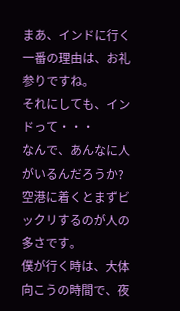まあ、インドに行く一番の理由は、お礼参りですね。
それにしても、インドって・・・
なんで、あんなに人がいるんだろうか?
空港に着くとまずビックリするのが人の多さです。
僕が行く時は、大体向こうの時間で、夜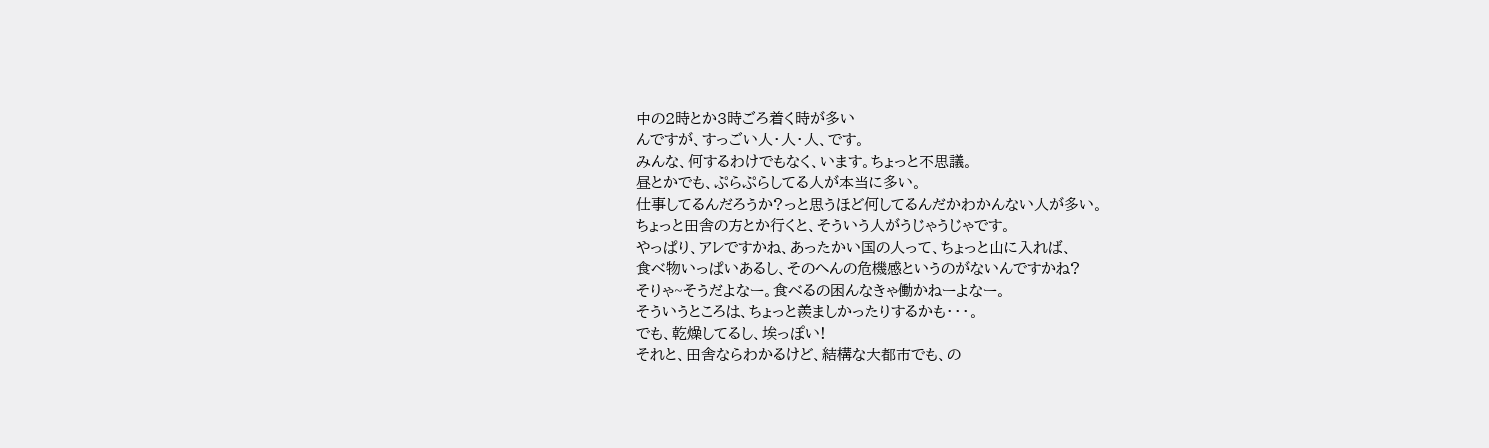中の2時とか3時ごろ着く時が多い
んですが、すっごい人・人・人、です。
みんな、何するわけでもなく、います。ちょっと不思議。
昼とかでも、ぷらぷらしてる人が本当に多い。
仕事してるんだろうか?っと思うほど何してるんだかわかんない人が多い。
ちょっと田舎の方とか行くと、そういう人がうじゃうじゃです。
やっぱり、アレですかね、あったかい国の人って、ちょっと山に入れば、
食べ物いっぱいあるし、そのへんの危機感というのがないんですかね?
そりゃ~そうだよなー。食べるの困んなきゃ働かねーよなー。
そういうところは、ちょっと羨ましかったりするかも・・・。
でも、乾燥してるし、埃っぽい!
それと、田舎ならわかるけど、結構な大都市でも、の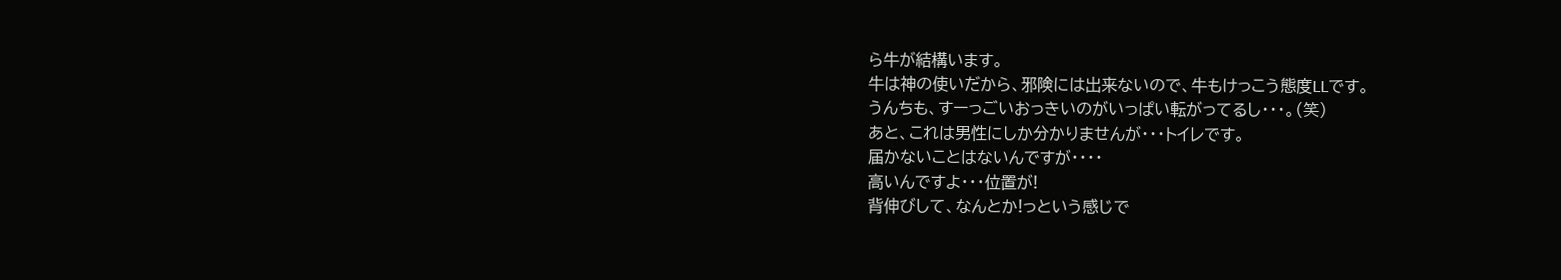ら牛が結構います。
牛は神の使いだから、邪険には出来ないので、牛もけっこう態度LLです。
うんちも、すーっごいおっきいのがいっぱい転がってるし・・・。(笑)
あと、これは男性にしか分かりませんが・・・トイレです。
届かないことはないんですが・・・・
高いんですよ・・・位置が!
背伸びして、なんとか!っという感じで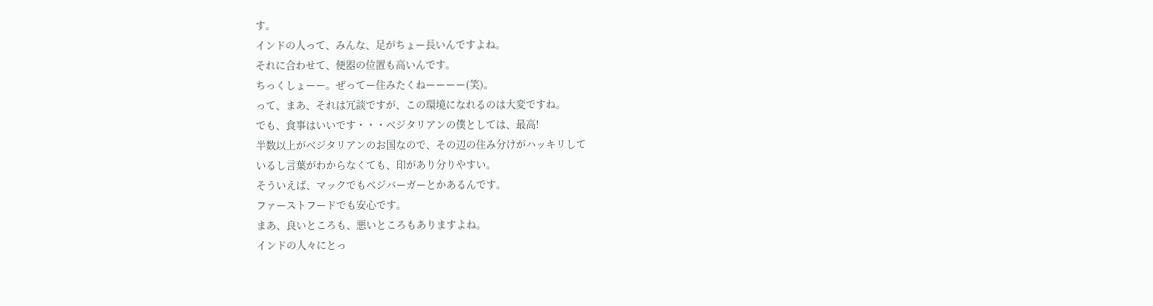す。
インドの人って、みんな、足がちょー長いんですよね。
それに合わせて、便器の位置も高いんです。
ちっくしょーー。ぜってー住みたくねーーーー(笑)。
って、まあ、それは冗談ですが、この環境になれるのは大変ですね。
でも、食事はいいです・・・ベジタリアンの僕としては、最高!
半数以上がベジタリアンのお国なので、その辺の住み分けがハッキリして
いるし言葉がわからなくても、印があり分りやすい。
そういえば、マックでもベジバーガーとかあるんです。
ファーストフードでも安心です。
まあ、良いところも、悪いところもありますよね。
インドの人々にとっ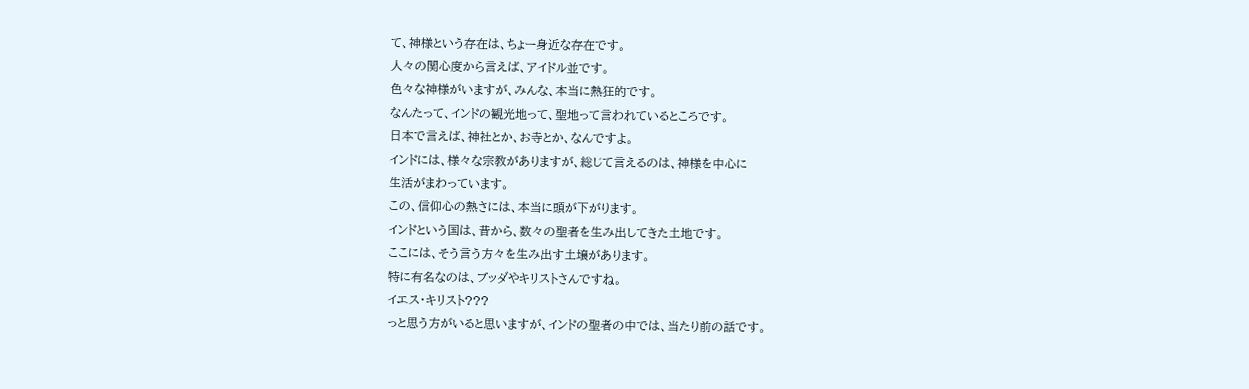て、神様という存在は、ちょー身近な存在です。
人々の関心度から言えば、アイドル並です。
色々な神様がいますが、みんな、本当に熱狂的です。
なんたって、インドの観光地って、聖地って言われているところです。
日本で言えば、神社とか、お寺とか、なんですよ。
インドには、様々な宗教がありますが、総じて言えるのは、神様を中心に
生活がまわっています。
この、信仰心の熱さには、本当に頭が下がります。
インドという国は、昔から、数々の聖者を生み出してきた土地です。
ここには、そう言う方々を生み出す土壌があります。
特に有名なのは、ブッダやキリストさんですね。
イエス・キリスト???
っと思う方がいると思いますが、インドの聖者の中では、当たり前の話です。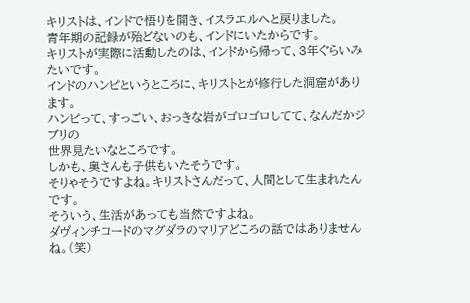キリストは、インドで悟りを開き、イスラエルへと戻りました。
青年期の記録が殆どないのも、インドにいたからです。
キリストが実際に活動したのは、インドから帰って、3年ぐらいみたいです。
インドのハンピというところに、キリストとが修行した洞窟があります。
ハンピって、すっごい、おっきな岩がゴロゴロしてて、なんだかジブリの
世界見たいなところです。
しかも、奥さんも子供もいたそうです。
そりゃそうですよね。キリストさんだって、人間として生まれたんです。
そういう、生活があっても当然ですよね。
ダヴィンチコードのマグダラのマリアどころの話ではありませんね。(笑)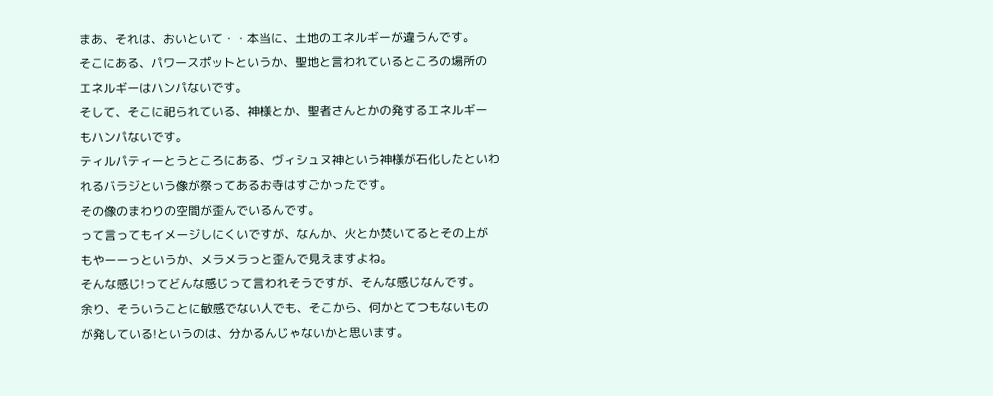まあ、それは、おいといて・・本当に、土地のエネルギーが違うんです。
そこにある、パワースポットというか、聖地と言われているところの場所の
エネルギーはハンパないです。
そして、そこに祀られている、神様とか、聖者さんとかの発するエネルギー
もハンパないです。
ティルパティーとうところにある、ヴィシュヌ神という神様が石化したといわ
れるバラジという像が祭ってあるお寺はすごかったです。
その像のまわりの空間が歪んでいるんです。
って言ってもイメージしにくいですが、なんか、火とか焚いてるとその上が
もやーーっというか、メラメラっと歪んで見えますよね。
そんな感じ!ってどんな感じって言われそうですが、そんな感じなんです。
余り、そういうことに敏感でない人でも、そこから、何かとてつもないもの
が発している!というのは、分かるんじゃないかと思います。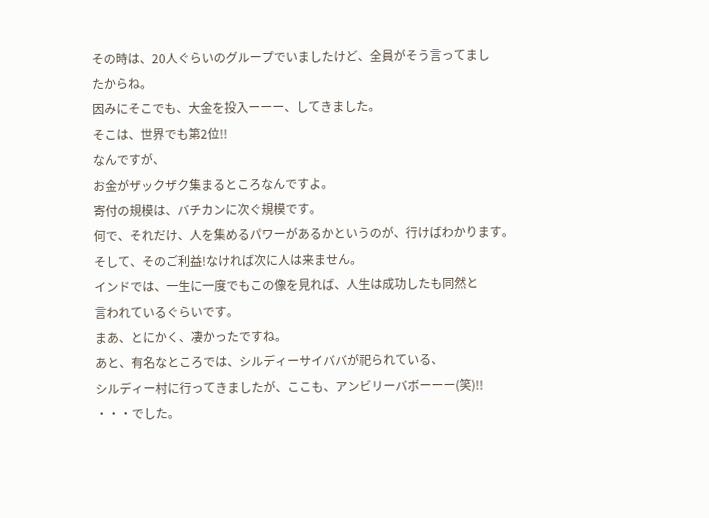その時は、20人ぐらいのグループでいましたけど、全員がそう言ってまし
たからね。
因みにそこでも、大金を投入ーーー、してきました。
そこは、世界でも第2位!!
なんですが、
お金がザックザク集まるところなんですよ。
寄付の規模は、バチカンに次ぐ規模です。
何で、それだけ、人を集めるパワーがあるかというのが、行けばわかります。
そして、そのご利益!なければ次に人は来ません。
インドでは、一生に一度でもこの像を見れば、人生は成功したも同然と
言われているぐらいです。
まあ、とにかく、凄かったですね。
あと、有名なところでは、シルディーサイババが祀られている、
シルディー村に行ってきましたが、ここも、アンビリーバボーーー(笑)!!
・・・でした。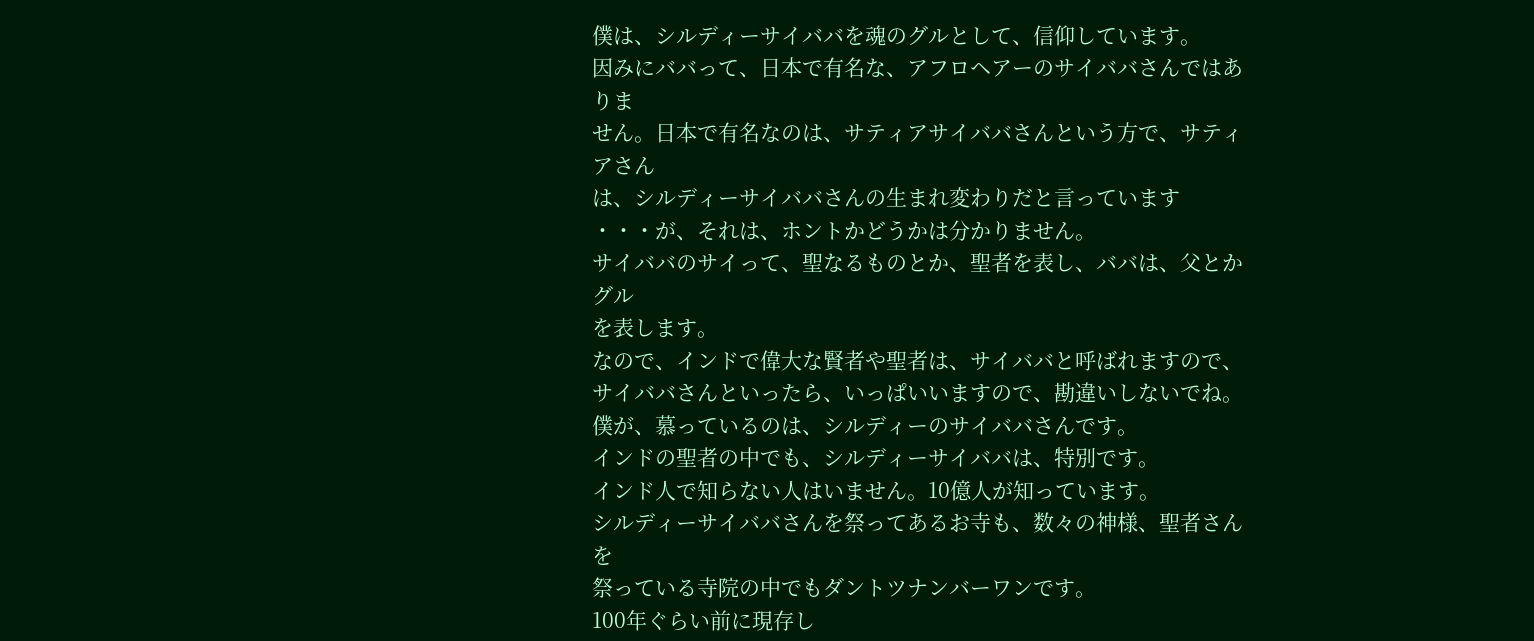僕は、シルディーサイババを魂のグルとして、信仰しています。
因みにババって、日本で有名な、アフロヘアーのサイババさんではありま
せん。日本で有名なのは、サティアサイババさんという方で、サティアさん
は、シルディーサイババさんの生まれ変わりだと言っています
・・・が、それは、ホントかどうかは分かりません。
サイババのサイって、聖なるものとか、聖者を表し、ババは、父とかグル
を表します。
なので、インドで偉大な賢者や聖者は、サイババと呼ばれますので、
サイババさんといったら、いっぱいいますので、勘違いしないでね。
僕が、慕っているのは、シルディーのサイババさんです。
インドの聖者の中でも、シルディーサイババは、特別です。
インド人で知らない人はいません。10億人が知っています。
シルディーサイババさんを祭ってあるお寺も、数々の神様、聖者さんを
祭っている寺院の中でもダントツナンバーワンです。
100年ぐらい前に現存し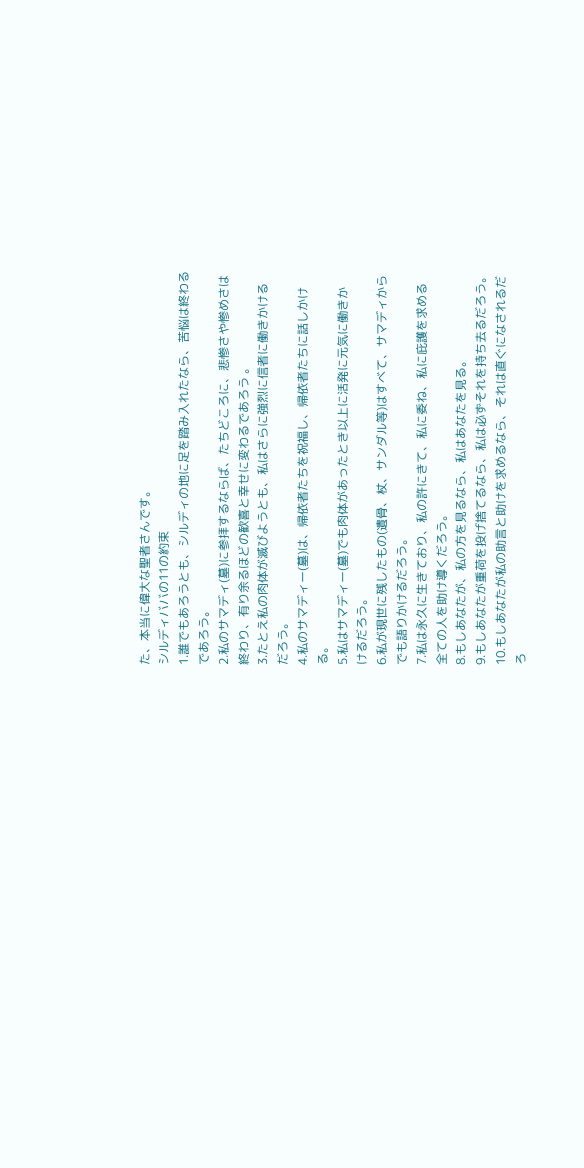た、本当に偉大な聖者さんです。
シルディババの11の約束
1.誰でもあろうとも、シルディの地に足を踏み入れたなら、苦悩は終わる
であろう。
2.私のサマディ(墓)に参拝するならば、たちどころに、悲惨さや惨めさは
終わり、有り余るほどの歓喜と幸せに変わるであろう 。
3.たとえ私の肉体が滅びようとも、私はさらに強烈に信者に働きかける
だろう。
4.私のサマディー(墓)は、帰依者たちを祝福し、帰依者たちに話しかけ
る。
5.私はサマディー(墓)でも肉体があったとき以上に活発に元気に働きか
けるだろう。
6.私が現世に残したもの(遺骨、杖、サンダル等)はすべて、サマディから
でも語りかけるだろう。
7.私は永久に生きており、私の許にきて、私に委ね、私に庇護を求める
全ての人を助け導くだろう。
8.もしあなたが、私の方を見るなら、私はあなたを見る。
9.もしあなたが重荷を投げ捨てるなら、私は必ずそれを持ち去るだろう。
10.もしあなたが私の助言と助けを求めるなら、それは直ぐになされるだ
ろ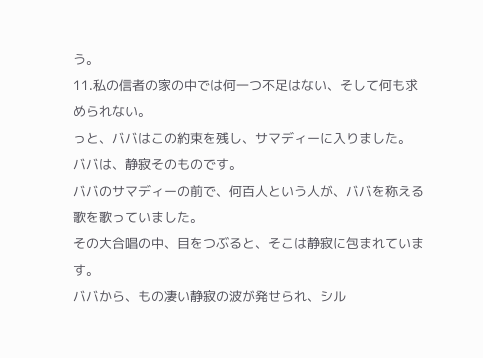う。
11.私の信者の家の中では何一つ不足はない、そして何も求められない。
っと、ババはこの約束を残し、サマディーに入りました。
ババは、静寂そのものです。
ババのサマディーの前で、何百人という人が、ババを称える歌を歌っていました。
その大合唱の中、目をつぶると、そこは静寂に包まれています。
ババから、もの凄い静寂の波が発せられ、シル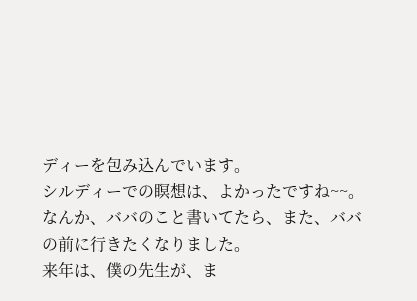ディーを包み込んでいます。
シルディーでの瞑想は、よかったですね~~。
なんか、ババのこと書いてたら、また、ババの前に行きたくなりました。
来年は、僕の先生が、ま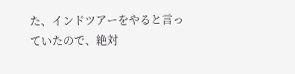た、インドツアーをやると言っていたので、絶対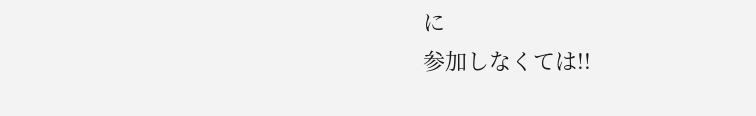に
参加しなくては!!